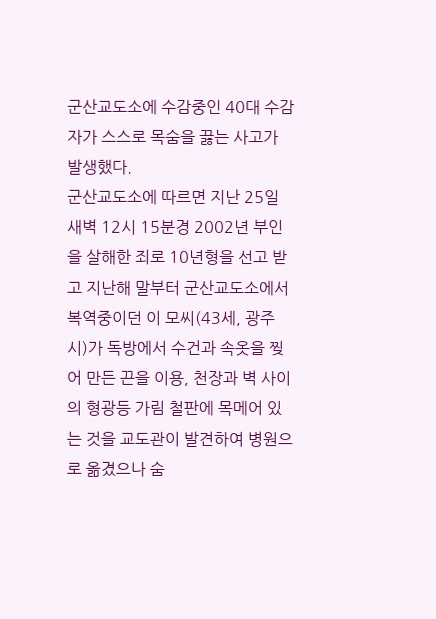군산교도소에 수감중인 40대 수감자가 스스로 목숨을 끓는 사고가 발생했다.
군산교도소에 따르면 지난 25일 새벽 12시 15분경 2002년 부인을 살해한 죄로 10년형을 선고 받고 지난해 말부터 군산교도소에서 복역중이던 이 모씨(43세, 광주시)가 독방에서 수건과 속옷을 찢어 만든 끈을 이용, 천장과 벽 사이의 형광등 가림 철판에 목메어 있는 것을 교도관이 발견하여 병원으로 옮겼으나 숨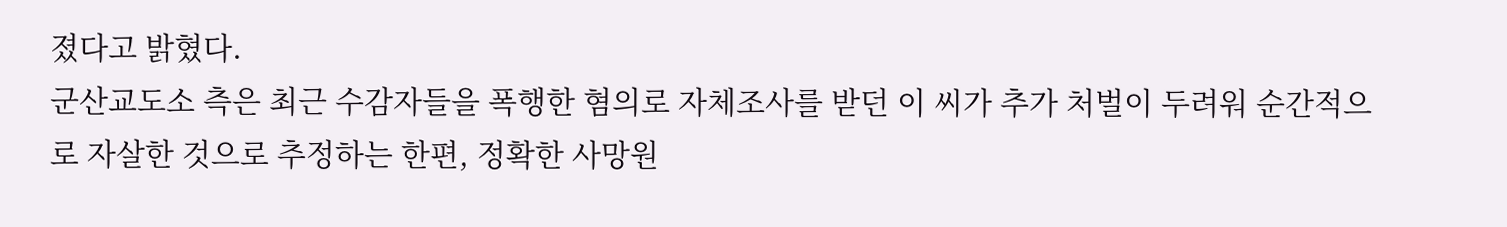졌다고 밝혔다.
군산교도소 측은 최근 수감자들을 폭행한 혐의로 자체조사를 받던 이 씨가 추가 처벌이 두려워 순간적으로 자살한 것으로 추정하는 한편, 정확한 사망원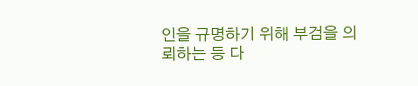인을 규명하기 위해 부검을 의뢰하는 등 다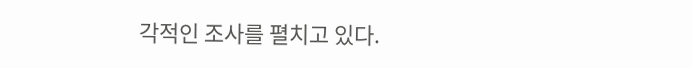각적인 조사를 펼치고 있다.